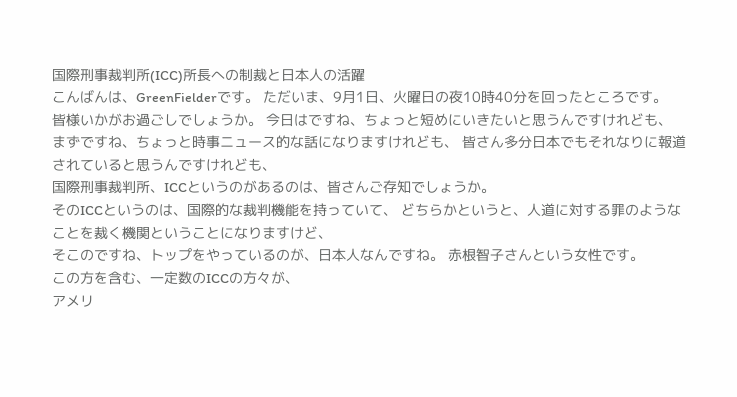国際刑事裁判所(ICC)所長への制裁と日本人の活躍
こんばんは、GreenFielderです。 ただいま、9月1日、火曜日の夜10時40分を回ったところです。
皆様いかがお過ごしでしょうか。 今日はですね、ちょっと短めにいきたいと思うんですけれども、
まずですね、ちょっと時事ニュース的な話になりますけれども、 皆さん多分日本でもそれなりに報道されていると思うんですけれども、
国際刑事裁判所、ICCというのがあるのは、皆さんご存知でしょうか。
そのICCというのは、国際的な裁判機能を持っていて、 どちらかというと、人道に対する罪のようなことを裁く機関ということになりますけど、
そこのですね、トップをやっているのが、日本人なんですね。 赤根智子さんという女性です。
この方を含む、一定数のICCの方々が、
アメリ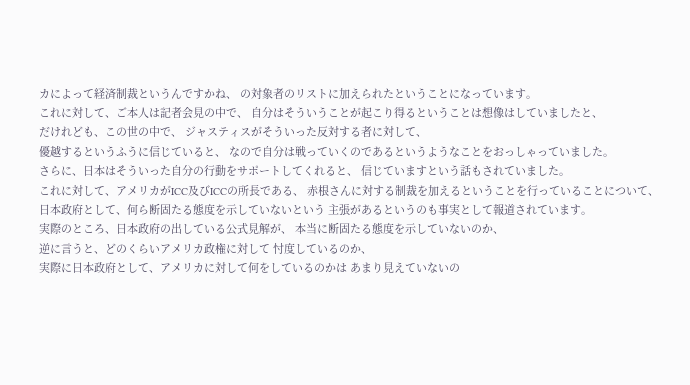カによって経済制裁というんですかね、 の対象者のリストに加えられたということになっています。
これに対して、ご本人は記者会見の中で、 自分はそういうことが起こり得るということは想像はしていましたと、
だけれども、この世の中で、 ジャスティスがそういった反対する者に対して、
優越するというふうに信じていると、 なので自分は戦っていくのであるというようなことをおっしゃっていました。
さらに、日本はそういった自分の行動をサポートしてくれると、 信じていますという話もされていました。
これに対して、アメリカがICC及びICCの所長である、 赤根さんに対する制裁を加えるということを行っていることについて、
日本政府として、何ら断固たる態度を示していないという 主張があるというのも事実として報道されています。
実際のところ、日本政府の出している公式見解が、 本当に断固たる態度を示していないのか、
逆に言うと、どのくらいアメリカ政権に対して 忖度しているのか、
実際に日本政府として、アメリカに対して何をしているのかは あまり見えていないの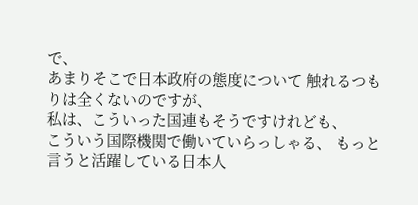で、
あまりそこで日本政府の態度について 触れるつもりは全くないのですが、
私は、こういった国連もそうですけれども、
こういう国際機関で働いていらっしゃる、 もっと言うと活躍している日本人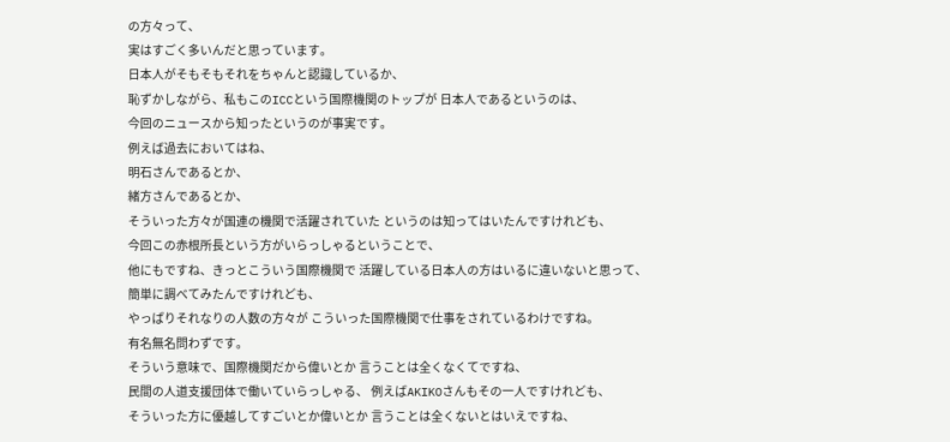の方々って、
実はすごく多いんだと思っています。
日本人がそもそもそれをちゃんと認識しているか、
恥ずかしながら、私もこのICCという国際機関のトップが 日本人であるというのは、
今回のニュースから知ったというのが事実です。
例えば過去においてはね、
明石さんであるとか、
緒方さんであるとか、
そういった方々が国連の機関で活躍されていた というのは知ってはいたんですけれども、
今回この赤根所長という方がいらっしゃるということで、
他にもですね、きっとこういう国際機関で 活躍している日本人の方はいるに違いないと思って、
簡単に調べてみたんですけれども、
やっぱりそれなりの人数の方々が こういった国際機関で仕事をされているわけですね。
有名無名問わずです。
そういう意味で、国際機関だから偉いとか 言うことは全くなくてですね、
民間の人道支援団体で働いていらっしゃる、 例えばAKIKOさんもその一人ですけれども、
そういった方に優越してすごいとか偉いとか 言うことは全くないとはいえですね、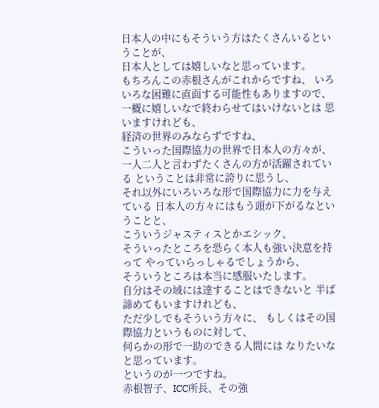日本人の中にもそういう方はたくさんいるということが、
日本人としては嬉しいなと思っています。
もちろんこの赤根さんがこれからですね、 いろいろな困難に直面する可能性もありますので、
一概に嬉しいなで終わらせてはいけないとは 思いますけれども、
経済の世界のみならずですね、
こういった国際協力の世界で日本人の方々が、
一人二人と言わずたくさんの方が活躍されている ということは非常に誇りに思うし、
それ以外にいろいろな形で国際協力に力を与えている 日本人の方々にはもう頭が下がるなということと、
こういうジャスティスとかエシック、
そういったところを恐らく本人も強い決意を持って やっていらっしゃるでしょうから、
そういうところは本当に感服いたします。
自分はその域には達することはできないと 半ば諦めてもいますけれども、
ただ少しでもそういう方々に、 もしくはその国際協力というものに対して、
何らかの形で一助のできる人間には なりたいなと思っています。
というのが一つですね。
赤根智子、ICC所長、その強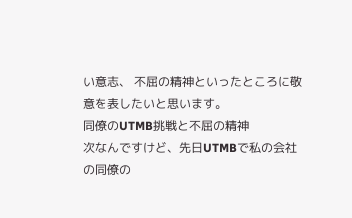い意志、 不屈の精神といったところに敬意を表したいと思います。
同僚のUTMB挑戦と不屈の精神
次なんですけど、先日UTMBで私の会社の同僚の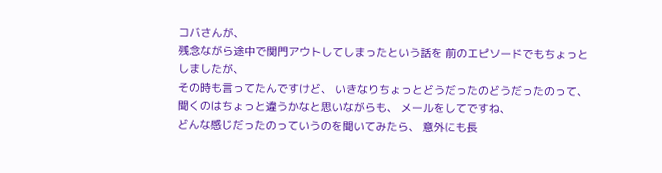コバさんが、
残念ながら途中で関門アウトしてしまったという話を 前のエピソードでもちょっとしましたが、
その時も言ってたんですけど、 いきなりちょっとどうだったのどうだったのって、
聞くのはちょっと違うかなと思いながらも、 メールをしてですね、
どんな感じだったのっていうのを聞いてみたら、 意外にも長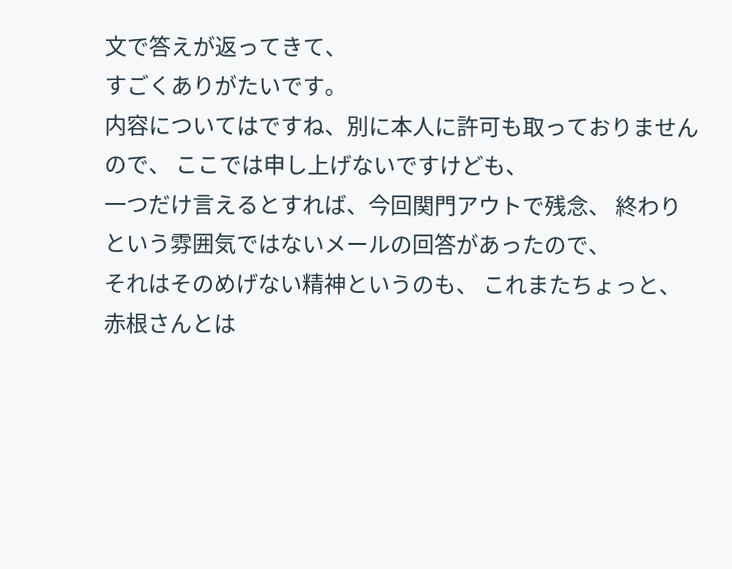文で答えが返ってきて、
すごくありがたいです。
内容についてはですね、別に本人に許可も取っておりませんので、 ここでは申し上げないですけども、
一つだけ言えるとすれば、今回関門アウトで残念、 終わりという雰囲気ではないメールの回答があったので、
それはそのめげない精神というのも、 これまたちょっと、
赤根さんとは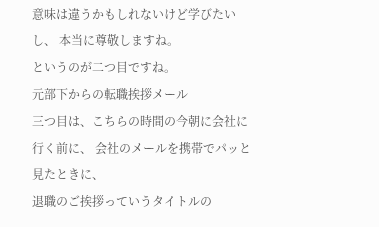意味は違うかもしれないけど学びたいし、 本当に尊敬しますね。
というのが二つ目ですね。
元部下からの転職挨拶メール
三つ目は、こちらの時間の今朝に会社に行く前に、 会社のメールを携帯でパッと見たときに、
退職のご挨拶っていうタイトルの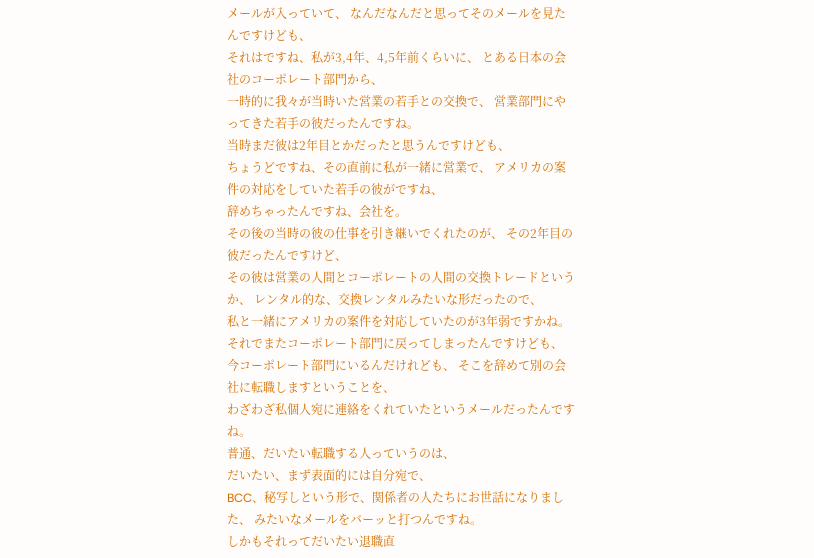メールが入っていて、 なんだなんだと思ってそのメールを見たんですけども、
それはですね、私が3,4年、4,5年前くらいに、 とある日本の会社のコーポレート部門から、
一時的に我々が当時いた営業の若手との交換で、 営業部門にやってきた若手の彼だったんですね。
当時まだ彼は2年目とかだったと思うんですけども、
ちょうどですね、その直前に私が一緒に営業で、 アメリカの案件の対応をしていた若手の彼がですね、
辞めちゃったんですね、会社を。
その後の当時の彼の仕事を引き継いでくれたのが、 その2年目の彼だったんですけど、
その彼は営業の人間とコーポレートの人間の交換トレードというか、 レンタル的な、交換レンタルみたいな形だったので、
私と一緒にアメリカの案件を対応していたのが3年弱ですかね。
それでまたコーポレート部門に戻ってしまったんですけども、
今コーポレート部門にいるんだけれども、 そこを辞めて別の会社に転職しますということを、
わざわざ私個人宛に連絡をくれていたというメールだったんですね。
普通、だいたい転職する人っていうのは、
だいたい、まず表面的には自分宛で、
BCC、秘写しという形で、関係者の人たちにお世話になりました、 みたいなメールをバーッと打つんですね。
しかもそれってだいたい退職直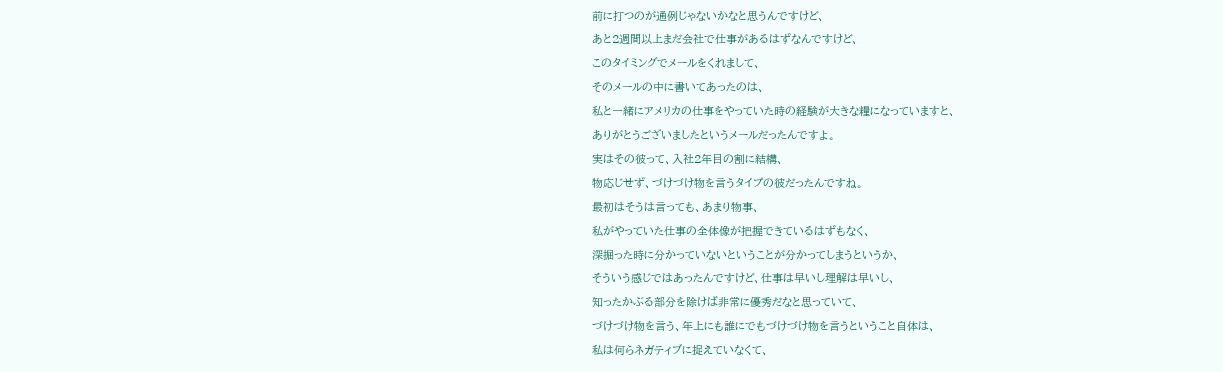前に打つのが通例じゃないかなと思うんですけど、
あと2週間以上まだ会社で仕事があるはずなんですけど、
このタイミングでメールをくれまして、
そのメールの中に書いてあったのは、
私と一緒にアメリカの仕事をやっていた時の経験が大きな糧になっていますと、
ありがとうございましたというメールだったんですよ。
実はその彼って、入社2年目の割に結構、
物応じせず、づけづけ物を言うタイプの彼だったんですね。
最初はそうは言っても、あまり物事、
私がやっていた仕事の全体像が把握できているはずもなく、
深掘った時に分かっていないということが分かってしまうというか、
そういう感じではあったんですけど、仕事は早いし理解は早いし、
知ったかぶる部分を除けば非常に優秀だなと思っていて、
づけづけ物を言う、年上にも誰にでもづけづけ物を言うということ自体は、
私は何らネガティブに捉えていなくて、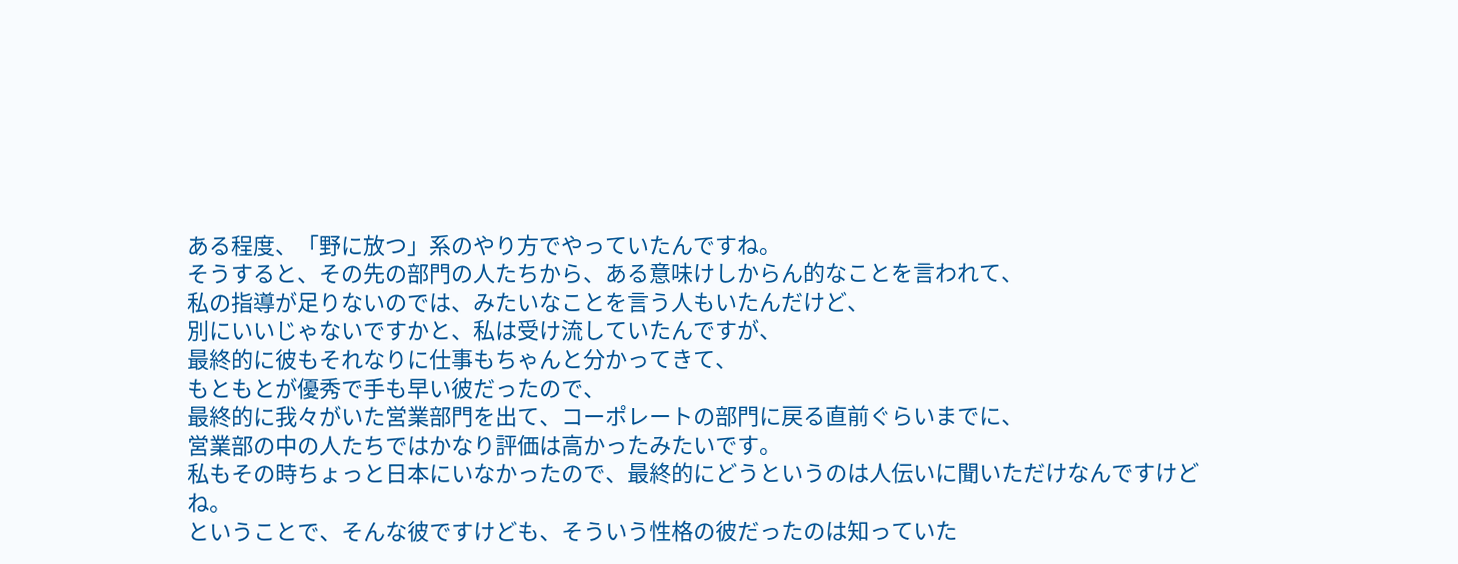ある程度、「野に放つ」系のやり方でやっていたんですね。
そうすると、その先の部門の人たちから、ある意味けしからん的なことを言われて、
私の指導が足りないのでは、みたいなことを言う人もいたんだけど、
別にいいじゃないですかと、私は受け流していたんですが、
最終的に彼もそれなりに仕事もちゃんと分かってきて、
もともとが優秀で手も早い彼だったので、
最終的に我々がいた営業部門を出て、コーポレートの部門に戻る直前ぐらいまでに、
営業部の中の人たちではかなり評価は高かったみたいです。
私もその時ちょっと日本にいなかったので、最終的にどうというのは人伝いに聞いただけなんですけどね。
ということで、そんな彼ですけども、そういう性格の彼だったのは知っていた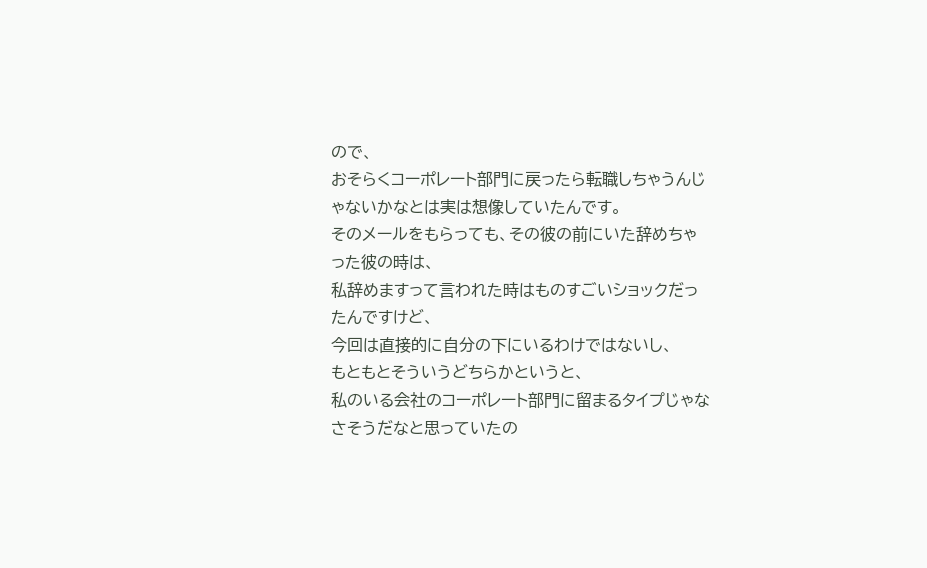ので、
おそらくコーポレート部門に戻ったら転職しちゃうんじゃないかなとは実は想像していたんです。
そのメールをもらっても、その彼の前にいた辞めちゃった彼の時は、
私辞めますって言われた時はものすごいショックだったんですけど、
今回は直接的に自分の下にいるわけではないし、
もともとそういうどちらかというと、
私のいる会社のコーポレート部門に留まるタイプじゃなさそうだなと思っていたの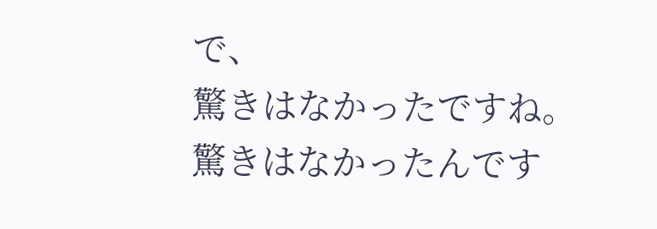で、
驚きはなかったですね。
驚きはなかったんです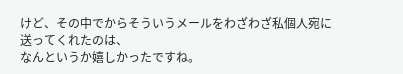けど、その中でからそういうメールをわざわざ私個人宛に送ってくれたのは、
なんというか嬉しかったですね。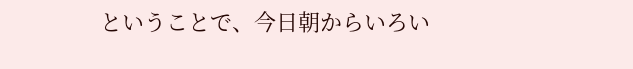ということで、今日朝からいろい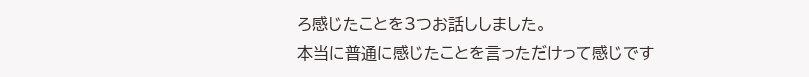ろ感じたことを3つお話ししました。
本当に普通に感じたことを言っただけって感じです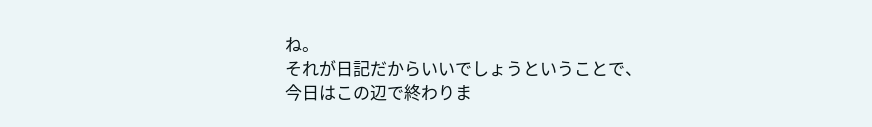ね。
それが日記だからいいでしょうということで、今日はこの辺で終わりま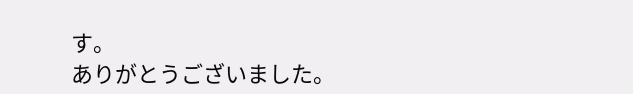す。
ありがとうございました。